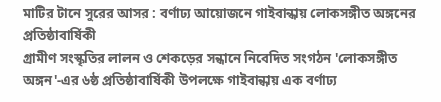মাটির টানে সুরের আসর : বর্ণাঢ্য আয়োজনে গাইবান্ধায় লোকসঙ্গীত অঙ্গনের প্রতিষ্ঠাবার্ষিকী
গ্রামীণ সংস্কৃতির লালন ও শেকড়ের সন্ধানে নিবেদিত সংগঠন 'লোকসঙ্গীত অঙ্গন'-এর ৬ষ্ঠ প্রতিষ্ঠাবার্ষিকী উপলক্ষে গাইবান্ধায় এক বর্ণাঢ্য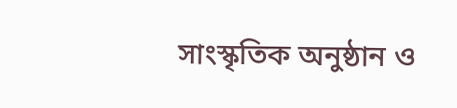সাংস্কৃতিক অনুষ্ঠান ও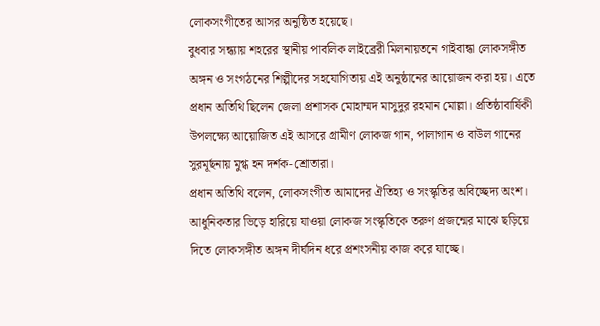লোকসংগীতের আসর অনুষ্ঠিত হয়েছে।
বুধবার সন্ধ্যায় শহরের স্থানীয় পাবলিক লাইব্রেরী মিলনায়তনে গাইবান্ধা লোকসঙ্গীত অঙ্গন ও সংগঠনের শিল্পীদের সহযোগিতায় এই অনুষ্ঠানের আয়োজন করা হয়। এতে প্রধান অতিথি ছিলেন জেলা প্রশাসক মোহাম্মদ মাসুদুর রহমান মোল্লা। প্রতিষ্ঠাবার্ষিকী উপলক্ষ্যে আয়োজিত এই আসরে গ্রামীণ লোকজ গান, পালাগান ও বাউল গানের সুরমূর্ছনায় মুগ্ধ হন দর্শক-শ্রোতারা।
প্রধান অতিথি বলেন, লোকসংগীত আমাদের ঐতিহ্য ও সংস্কৃতির অবিচ্ছেদ্য অংশ। আধুনিকতার ভিড়ে হারিয়ে যাওয়া লোকজ সংস্কৃতিকে তরুণ প্রজন্মের মাঝে ছড়িয়ে দিতে লোকসঙ্গীত অঙ্গন দীর্ঘদিন ধরে প্রশংসনীয় কাজ করে যাচ্ছে।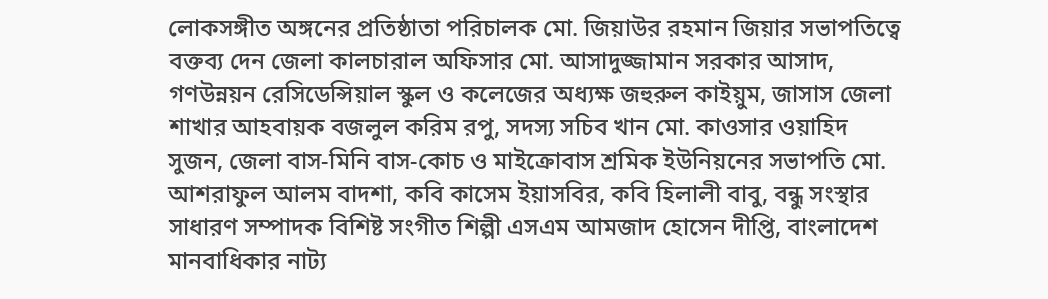লোকসঙ্গীত অঙ্গনের প্রতিষ্ঠাতা পরিচালক মো. জিয়াউর রহমান জিয়ার সভাপতিত্বে বক্তব্য দেন জেলা কালচারাল অফিসার মো. আসাদুজ্জামান সরকার আসাদ, গণউন্নয়ন রেসিডেন্সিয়াল স্কুল ও কলেজের অধ্যক্ষ জহুরুল কাইয়ুম, জাসাস জেলা শাখার আহবায়ক বজলুল করিম রপু, সদস্য সচিব খান মো. কাওসার ওয়াহিদ সুজন, জেলা বাস-মিনি বাস-কোচ ও মাইক্রোবাস শ্রমিক ইউনিয়নের সভাপতি মো. আশরাফুল আলম বাদশা, কবি কাসেম ইয়াসবির, কবি হিলালী বাবু, বন্ধু সংস্থার সাধারণ সম্পাদক বিশিষ্ট সংগীত শিল্পী এসএম আমজাদ হোসেন দীপ্তি, বাংলাদেশ মানবাধিকার নাট্য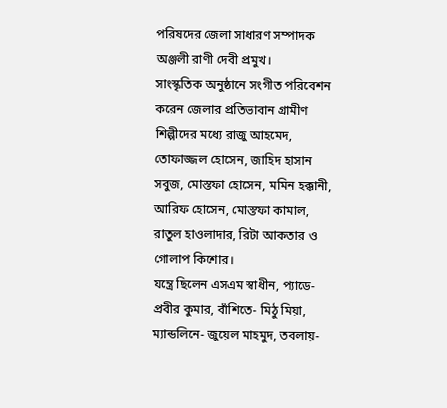পরিষদের জেলা সাধারণ সম্পাদক অঞ্জলী রাণী দেবী প্রমুখ।
সাংস্কৃতিক অনুষ্ঠানে সংগীত পরিবেশন করেন জেলার প্রতিভাবান গ্রামীণ শিল্পীদের মধ্যে রাজু আহমেদ, তোফাজ্জল হোসেন, জাহিদ হাসান সবুজ, মোস্তফা হোসেন, মমিন হক্কানী, আরিফ হোসেন, মোস্তফা কামাল, রাতুল হাওলাদার, রিটা আকতার ও গোলাপ কিশোর।
যন্ত্রে ছিলেন এসএম স্বাধীন, প্যাডে- প্রবীর কুমার, বাঁশিতে- মিঠু মিয়া, ম্যান্ডলিনে- জুয়েল মাহমুদ, তবলায়-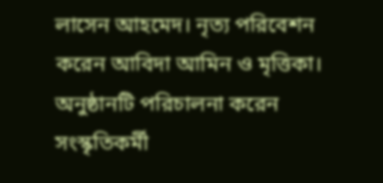লাসেন আহমেদ। নৃত্য পরিবেশন করেন আবিদা আমিন ও মৃত্তিকা।
অনুষ্ঠানটি পরিচালনা করেন সংস্কৃতিকর্মী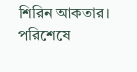শিরিন আকতার। পরিশেষে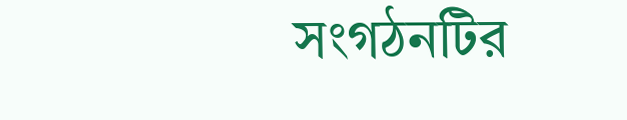সংগঠনটির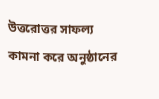উত্তরোত্তর সাফল্য কামনা করে অনুষ্ঠানের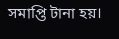সমাপ্তি টানা হয়।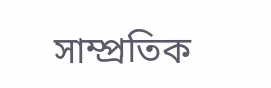সাম্প্রতিক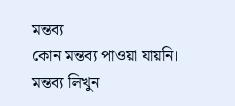মন্তব্য
কোন মন্তব্য পাওয়া যায়নি।
মন্তব্য লিখুন